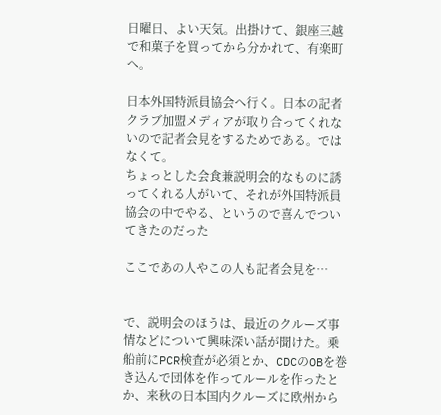日曜日、よい天気。出掛けて、銀座三越で和菓子を買ってから分かれて、有楽町へ。

日本外国特派員協会へ行く。日本の記者クラブ加盟メディアが取り合ってくれないので記者会見をするためである。ではなくて。
ちょっとした会食兼説明会的なものに誘ってくれる人がいて、それが外国特派員協会の中でやる、というので喜んでついてきたのだった

ここであの人やこの人も記者会見を…


で、説明会のほうは、最近のクルーズ事情などについて興味深い話が聞けた。乗船前にPCR検査が必須とか、CDCのOBを巻き込んで団体を作ってルールを作ったとか、来秋の日本国内クルーズに欧州から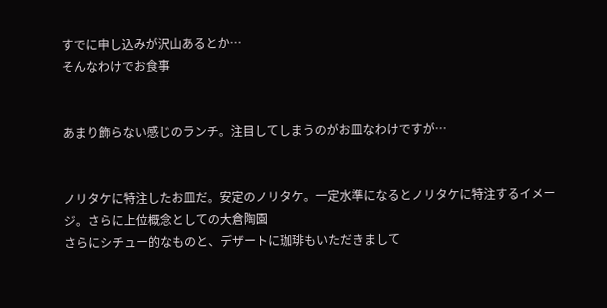すでに申し込みが沢山あるとか…
そんなわけでお食事


あまり飾らない感じのランチ。注目してしまうのがお皿なわけですが…


ノリタケに特注したお皿だ。安定のノリタケ。一定水準になるとノリタケに特注するイメージ。さらに上位概念としての大倉陶園
さらにシチュー的なものと、デザートに珈琲もいただきまして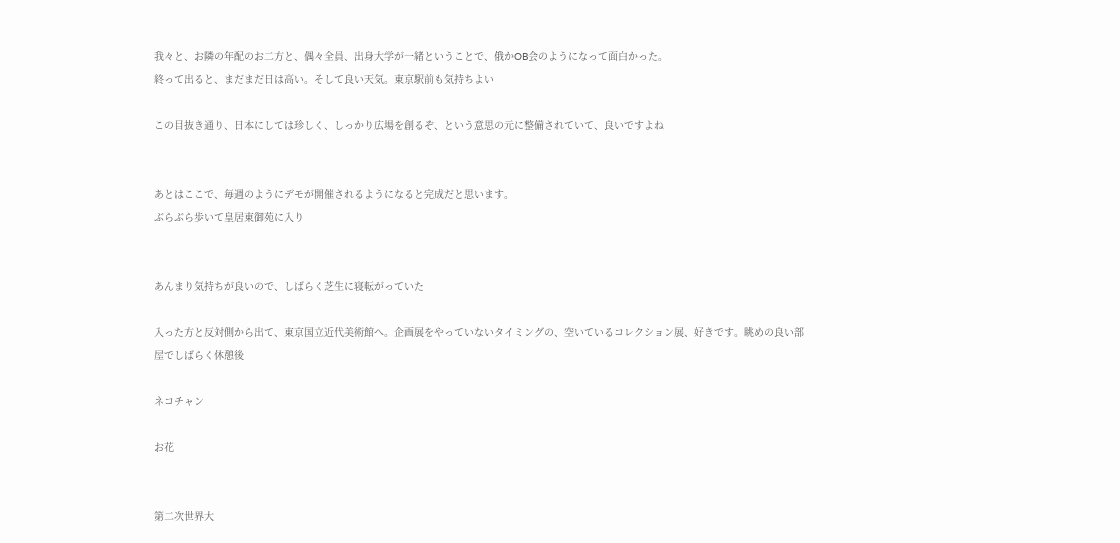我々と、お隣の年配のお二方と、偶々全員、出身大学が一緒ということで、俄かOB会のようになって面白かった。
終って出ると、まだまだ日は高い。そして良い天気。東京駅前も気持ちよい

この目抜き通り、日本にしては珍しく、しっかり広場を創るぞ、という意思の元に整備されていて、良いですよね


あとはここで、毎週のようにデモが開催されるようになると完成だと思います。
ぶらぶら歩いて皇居東御苑に入り


あんまり気持ちが良いので、しばらく芝生に寝転がっていた

入った方と反対側から出て、東京国立近代美術館へ。企画展をやっていないタイミングの、空いているコレクション展、好きです。眺めの良い部屋でしばらく休憩後

ネコチャン

お花


第二次世界大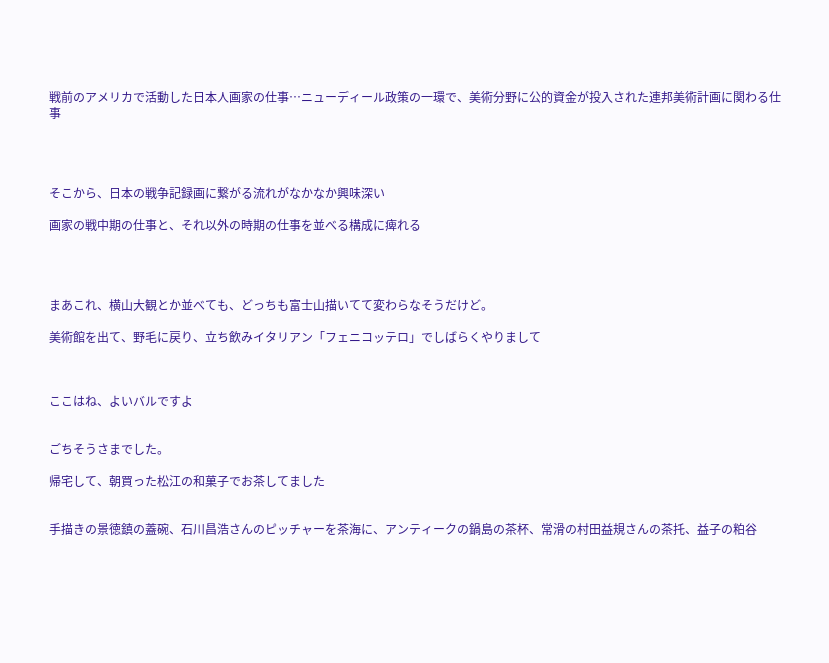戦前のアメリカで活動した日本人画家の仕事…ニューディール政策の一環で、美術分野に公的資金が投入された連邦美術計画に関わる仕事




そこから、日本の戦争記録画に繋がる流れがなかなか興味深い

画家の戦中期の仕事と、それ以外の時期の仕事を並べる構成に痺れる




まあこれ、横山大観とか並べても、どっちも富士山描いてて変わらなそうだけど。

美術館を出て、野毛に戻り、立ち飲みイタリアン「フェニコッテロ」でしばらくやりまして



ここはね、よいバルですよ


ごちそうさまでした。

帰宅して、朝買った松江の和菓子でお茶してました


手描きの景徳鎮の蓋碗、石川昌浩さんのピッチャーを茶海に、アンティークの鍋島の茶杯、常滑の村田益規さんの茶托、益子の粕谷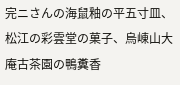完ニさんの海鼠釉の平五寸皿、松江の彩雲堂の菓子、烏崠山大庵古茶園の鴨糞香